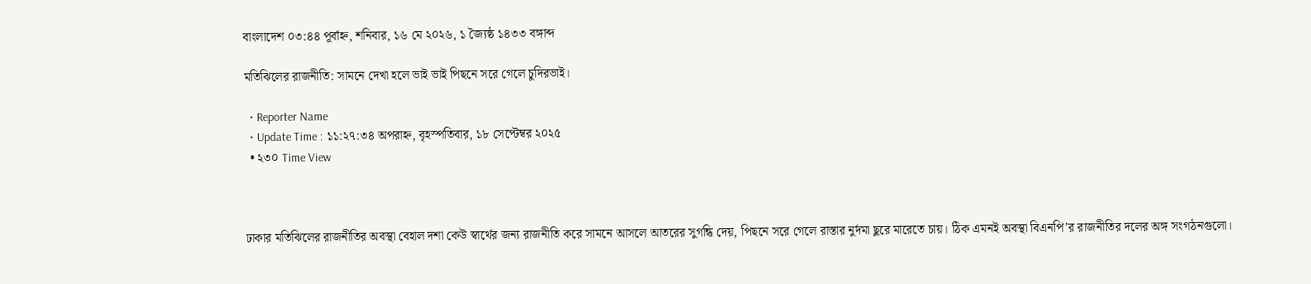বাংলাদেশ ০৩:৪৪ পূর্বাহ্ন, শনিবার, ১৬ মে ২০২৬, ১ জ্যৈষ্ঠ ১৪৩৩ বঙ্গাব্দ

মতিঝিলের রাজনীতি: সামনে দেখা হলে ভাই ভাই পিছনে সরে গেলে চুদিরভাই।

  • Reporter Name
  • Update Time : ১১:২৭:৩৪ অপরাহ্ন, বৃহস্পতিবার, ১৮ সেপ্টেম্বর ২০২৫
  • ২৩০ Time View



ঢাকার মতিঝিলের রাজনীতির অবস্থা বেহাল দশা কেউ স্বার্থের জন্য রাজনীতি করে সামনে আসলে আতরের সুগন্ধি দেয়, পিছনে সরে গেলে রাস্তার নুর্দমা ছুরে মারেতে চায়। ঠিক এমনই অবস্থা বিএনপি’র রাজনীতির দলের অঙ্গ সংগঠনগুলো।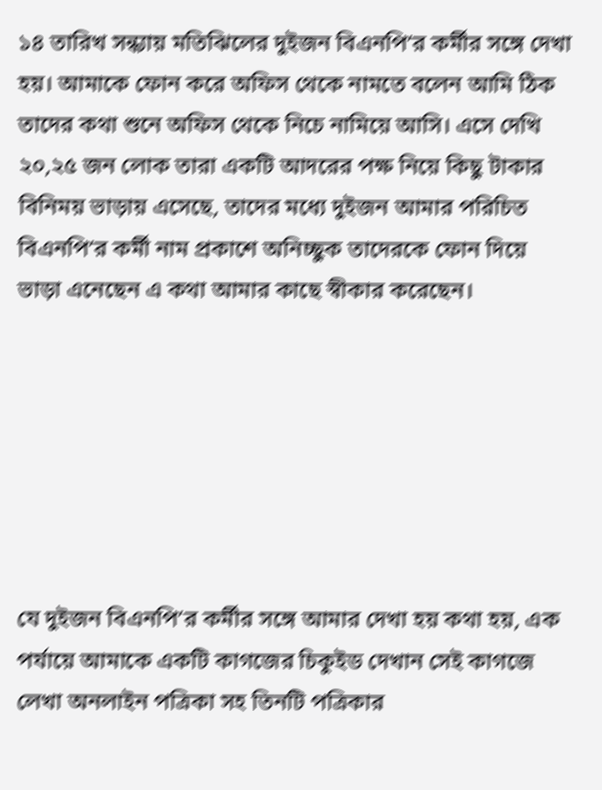১৪ তারিখ সন্ধ্যায় মতিঝিলের দুইজন বিএনপি’র কর্মীর সঙ্গে দেখা হয়। আমাকে ফোন করে অফিস থেকে নামতে বলেন আমি ঠিক তাদের কথা শুনে অফিস থেকে নিচে নামিয়ে আসি। এসে দেখি ২০,২৫ জন লোক তারা একটি আদরের পক্ষ নিয়ে কিছু টাকার বিনিময় ভাড়ায় এসেছে, তাদের মধ্যে দুইজন আমার পরিচিত বিএনপি’র কর্মী নাম প্রকাশে অনিচ্ছুক তাদেরকে ফোন দিয়ে ভাড়া এনেছেন এ কথা আমার কাছে স্বীকার করেছেন।







যে দুইজন বিএনপি’র কর্মীর সঙ্গে আমার দেখা হয় কথা হয়, এক পর্যায়ে আমাকে একটি কাগজের চিকুইড দেখান সেই কাগজে লেখা অনলাইন পত্রিকা সহ তিনটি পত্রিকার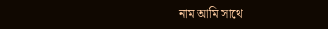নাম আমি সাথে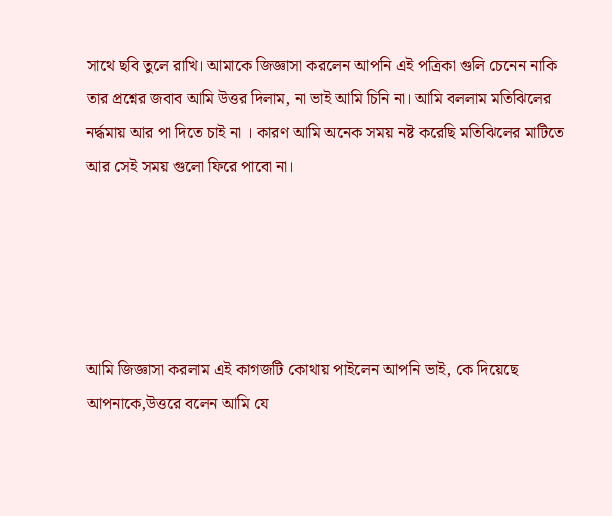সাথে ছবি তুলে রাখি। আমাকে জিজ্ঞাসা করলেন আপনি এই পত্রিকা গুলি চেনেন নাকি তার প্রশ্নের জবাব আমি উত্তর দিলাম, না ভাই আমি চিনি না। আমি বললাম মতিঝিলের নর্দ্ধমায় আর পা দিতে চাই না । কারণ আমি অনেক সময় নষ্ট করেছি মতিঝিলের মাটিতে আর সেই সময় গুলো ফিরে পাবো না।





আমি জিজ্ঞাসা করলাম এই কাগজটি কোথায় পাইলেন আপনি ভাই, কে দিয়েছে আপনাকে,উত্তরে বলেন আমি যে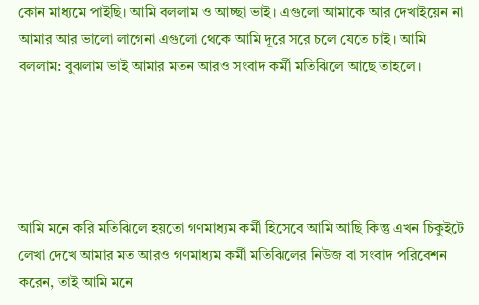কোন মাধ্যমে পাইছি। আমি বললাম ও আচ্ছা ভাই। এগুলো আমাকে আর দেখাইয়েন না আমার আর ভালো লাগেনা এগুলো থেকে আমি দূরে সরে চলে যেতে চাই। আমি বললাম: বুঝলাম ভাই আমার মতন আরও সংবাদ কর্মী মতিঝিলে আছে তাহলে।





আমি মনে করি মতিঝিলে হয়তো গণমাধ্যম কর্মী হিসেবে আমি আছি কিন্তু এখন চিকুইটে লেখা দেখে আমার মত আরও গণমাধ্যম কর্মী মতিঝিলের নিউজ বা সংবাদ পরিবেশন করেন, তাই আমি মনে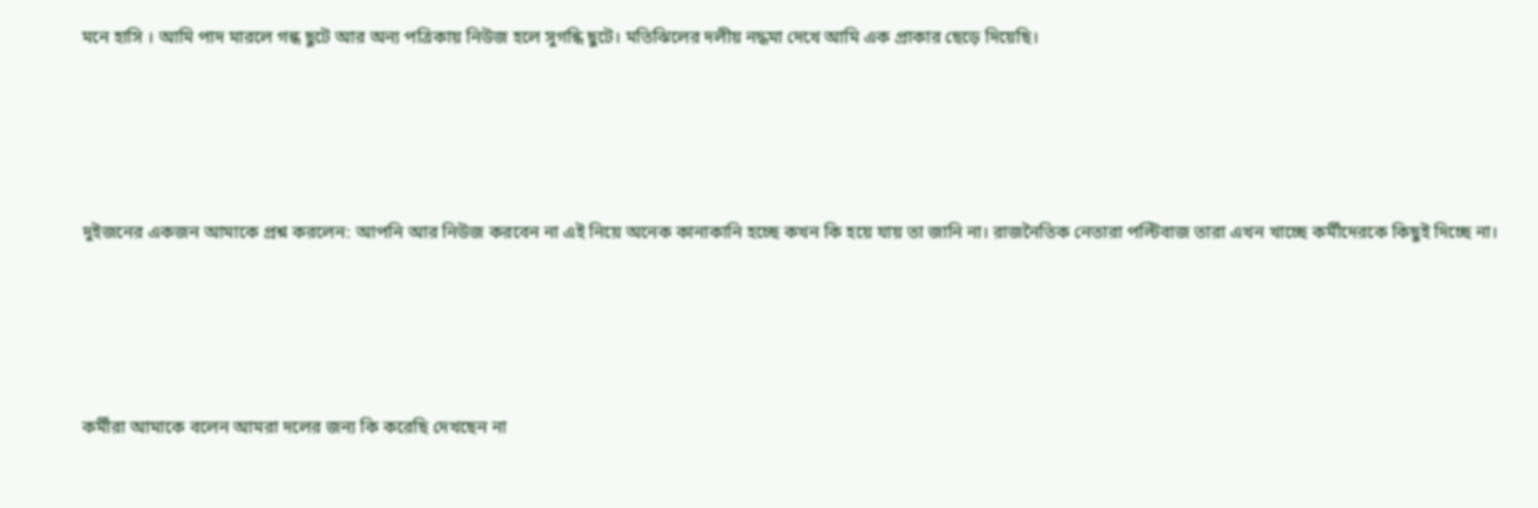মনে হাসি । আমি পাদ মারলে গন্ধ ছুটে আর অন্য পত্রিকায় নিউজ হলে সুগন্ধি ছুটে। মতিঝিলের দলীয় নদ্ধমা দেখে আমি এক প্রাকার ছেড়ে দিয়েছি।





দুইজনের একজন আমাকে প্রশ্ন করলেন: আপনি আর নিউজ করবেন না এই নিয়ে অনেক কানাকানি হচ্ছে কখন কি হয়ে যায় তা জানি না। রাজনৈতিক নেতারা পল্টিবাজ তারা এখন খাচ্ছে কর্মীদেরকে কিছুই দিচ্ছে না।





কর্মীরা আমাকে বলেন আমরা দলের জন্য কি করেছি দেখছেন না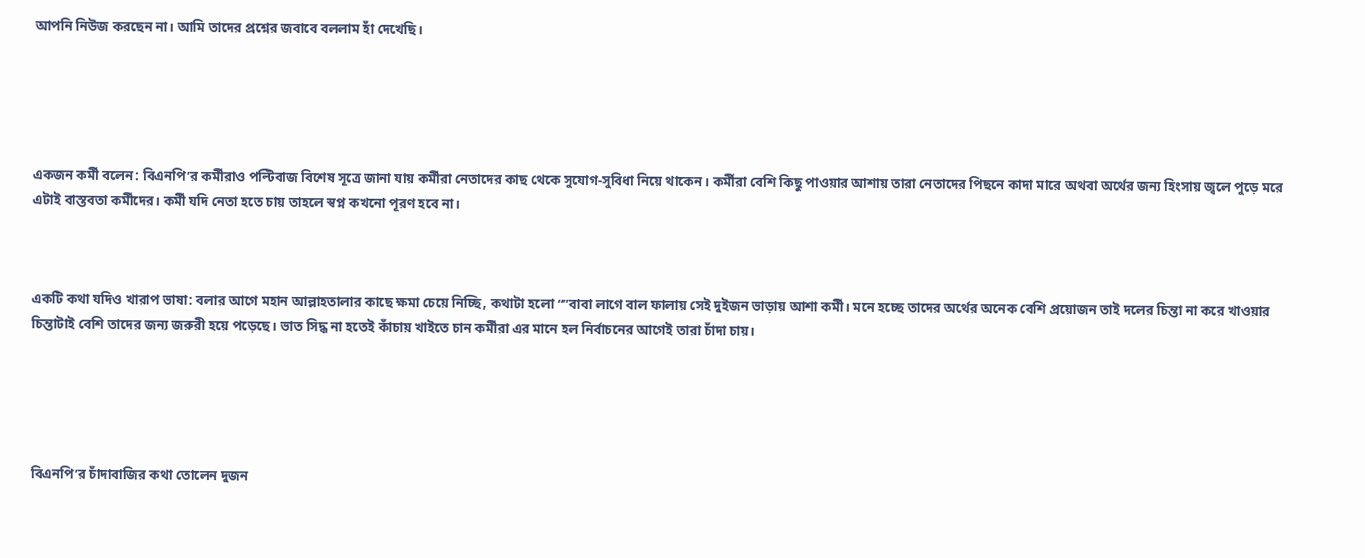আপনি নিউজ করছেন না। আমি তাদের প্রশ্নের জবাবে বললাম হাঁ দেখেছি।





একজন কর্মী বলেন: বিএনপি’র কর্মীরাও পল্টিবাজ বিশেষ সূত্রে জানা যায় কর্মীরা নেতাদের কাছ থেকে সুযোগ-সুবিধা নিয়ে থাকেন। কর্মীরা বেশি কিছু পাওয়ার আশায় তারা নেতাদের পিছনে কাদা মারে অথবা অর্থের জন্য হিংসায় জ্বলে পুড়ে মরে এটাই বাস্তবতা কর্মীদের। কর্মী যদি নেতা হতে চায় তাহলে স্বপ্ন কখনো পূরণ হবে না।



একটি কথা যদিও খারাপ ভাষা: বলার আগে মহান আল্লাহতালার কাছে ক্ষমা চেয়ে নিচ্ছি, কথাটা হলো “”বাবা লাগে বাল ফালায় সেই দুইজন ভাড়ায় আশা কর্মী। মনে হচ্ছে তাদের অর্থের অনেক বেশি প্রয়োজন তাই দলের চিন্তা না করে খাওয়ার চিন্তাটাই বেশি তাদের জন্য জরুরী হয়ে পড়েছে। ভাত সিদ্ধ না হতেই কাঁচায় খাইতে চান কর্মীরা এর মানে হল নির্বাচনের আগেই তারা চাঁদা চায়।





বিএনপি’র চাঁদাবাজির কথা তোলেন দুজন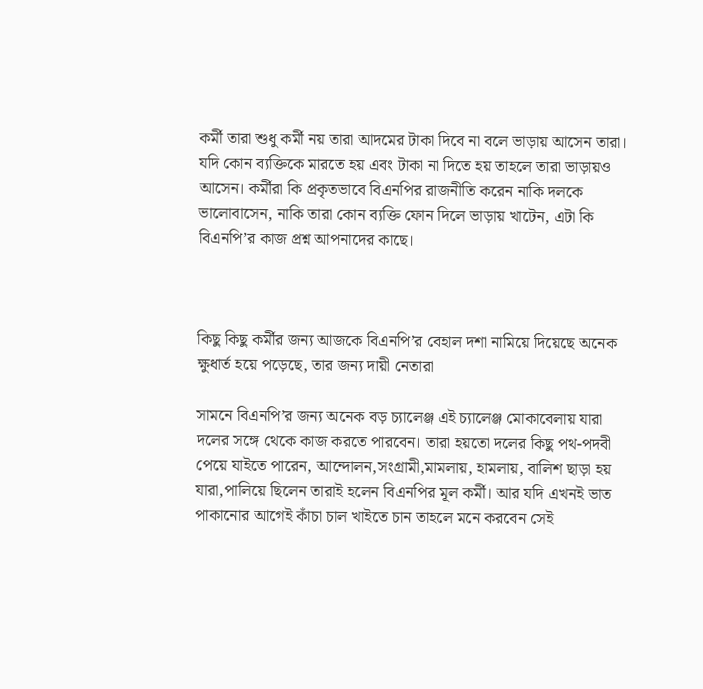কর্মী তারা শুধু কর্মী নয় তারা আদমের টাকা দিবে না বলে ভাড়ায় আসেন তারা। যদি কোন ব্যক্তিকে মারতে হয় এবং টাকা না দিতে হয় তাহলে তারা ভাড়ায়ও আসেন। কর্মীরা কি প্রকৃতভাবে বিএনপির রাজনীতি করেন নাকি দলকে ভালোবাসেন, নাকি তারা কোন ব্যক্তি ফোন দিলে ভাড়ায় খাটেন, এটা কি বিএনপি’র কাজ প্রশ্ন আপনাদের কাছে।



কিছু কিছু কর্মীর জন্য আজকে বিএনপি’র বেহাল দশা নামিয়ে দিয়েছে অনেক ক্ষুধার্ত হয়ে পড়েছে, তার জন্য দায়ী নেতারা

সামনে বিএনপি’র জন্য অনেক বড় চ্যালেঞ্জ এই চ্যালেঞ্জ মোকাবেলায় যারা দলের সঙ্গে থেকে কাজ করতে পারবেন। তারা হয়তো দলের কিছু পথ-পদবী পেয়ে যাইতে পারেন, আন্দোলন,সংগ্রামী,মামলায়, হামলায়, বালিশ ছাড়া হয় যারা,পালিয়ে ছিলেন তারাই হলেন বিএনপির মূল কর্মী। আর যদি এখনই ভাত পাকানোর আগেই কাঁচা চাল খাইতে চান তাহলে মনে করবেন সেই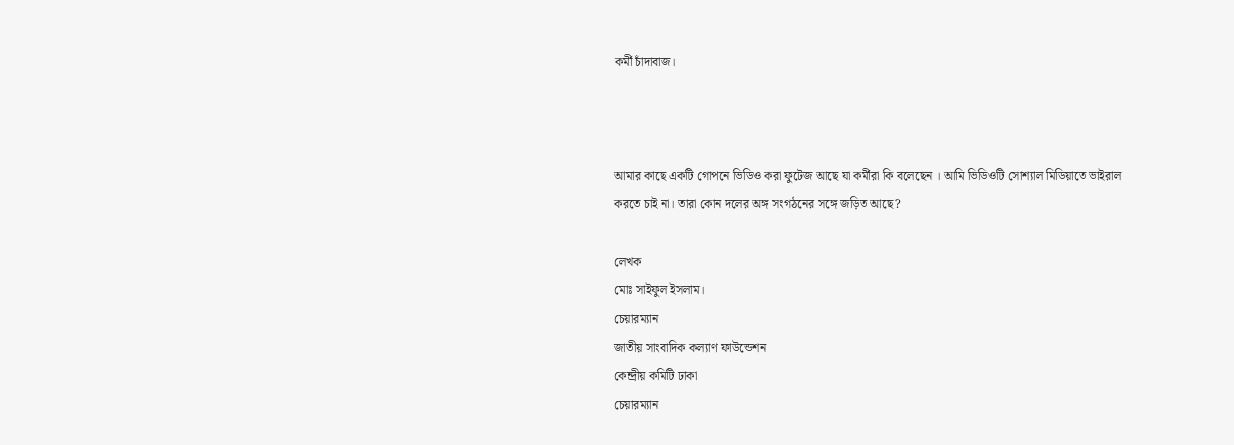কর্মী চাঁদাবাজ।



আমার কাছে একটি গোপনে ভিডিও করা ফুটেজ আছে যা কর্মীরা কি বলেছেন । আমি ভিডিওটি সোশ্যাল মিডিয়াতে ভাইরাল করতে চাই না। তারা কোন দলের অঙ্গ সংগঠনের সঙ্গে জড়িত আছে?

লেখক
মোঃ সাইফুল ইসলাম।
চেয়ারম্যান
জাতীয় সাংবাদিক কল্যাণ ফাউন্ডেশন
কেন্দ্রীয় কমিটি ঢাকা
চেয়ারম্যান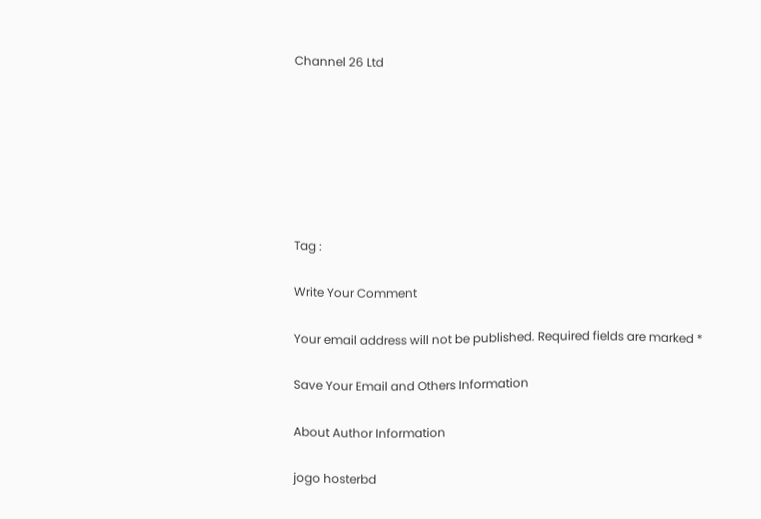Channel 26 Ltd







Tag :

Write Your Comment

Your email address will not be published. Required fields are marked *

Save Your Email and Others Information

About Author Information

jogo hosterbd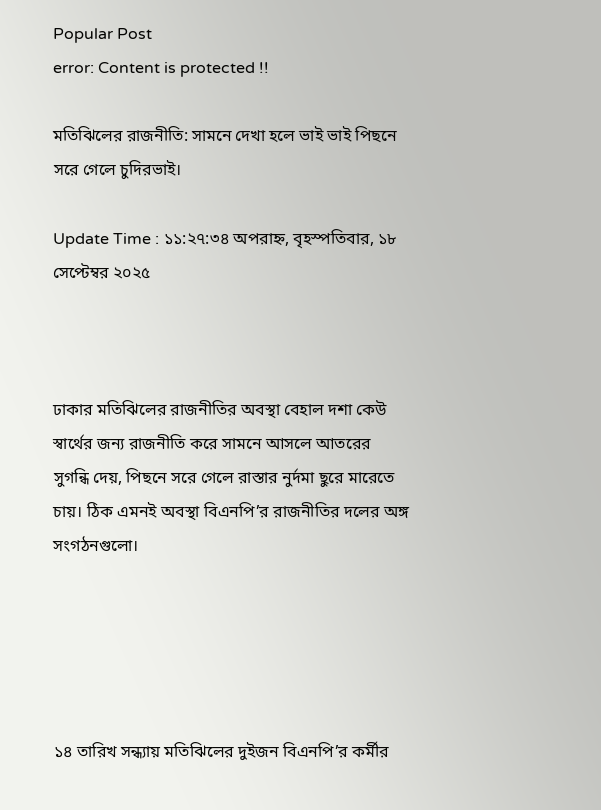Popular Post
error: Content is protected !!

মতিঝিলের রাজনীতি: সামনে দেখা হলে ভাই ভাই পিছনে সরে গেলে চুদিরভাই।

Update Time : ১১:২৭:৩৪ অপরাহ্ন, বৃহস্পতিবার, ১৮ সেপ্টেম্বর ২০২৫



ঢাকার মতিঝিলের রাজনীতির অবস্থা বেহাল দশা কেউ স্বার্থের জন্য রাজনীতি করে সামনে আসলে আতরের সুগন্ধি দেয়, পিছনে সরে গেলে রাস্তার নুর্দমা ছুরে মারেতে চায়। ঠিক এমনই অবস্থা বিএনপি’র রাজনীতির দলের অঙ্গ সংগঠনগুলো।





১৪ তারিখ সন্ধ্যায় মতিঝিলের দুইজন বিএনপি’র কর্মীর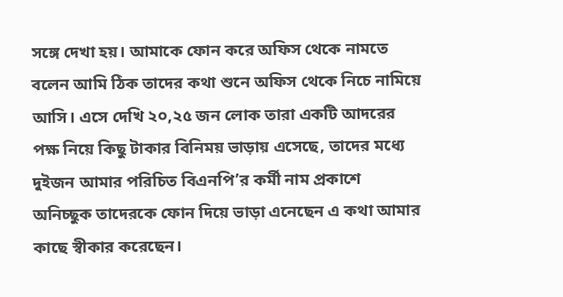সঙ্গে দেখা হয়। আমাকে ফোন করে অফিস থেকে নামতে বলেন আমি ঠিক তাদের কথা শুনে অফিস থেকে নিচে নামিয়ে আসি। এসে দেখি ২০,২৫ জন লোক তারা একটি আদরের পক্ষ নিয়ে কিছু টাকার বিনিময় ভাড়ায় এসেছে, তাদের মধ্যে দুইজন আমার পরিচিত বিএনপি’র কর্মী নাম প্রকাশে অনিচ্ছুক তাদেরকে ফোন দিয়ে ভাড়া এনেছেন এ কথা আমার কাছে স্বীকার করেছেন।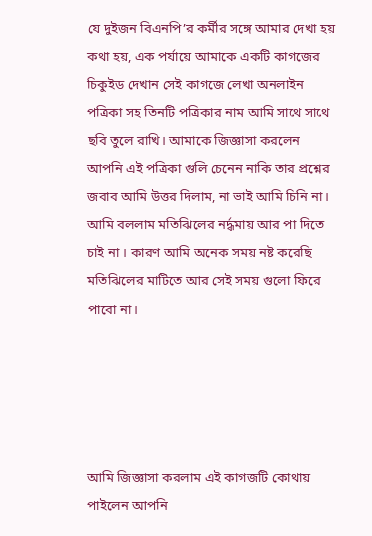যে দুইজন বিএনপি’র কর্মীর সঙ্গে আমার দেখা হয় কথা হয়, এক পর্যায়ে আমাকে একটি কাগজের চিকুইড দেখান সেই কাগজে লেখা অনলাইন পত্রিকা সহ তিনটি পত্রিকার নাম আমি সাথে সাথে ছবি তুলে রাখি। আমাকে জিজ্ঞাসা করলেন আপনি এই পত্রিকা গুলি চেনেন নাকি তার প্রশ্নের জবাব আমি উত্তর দিলাম, না ভাই আমি চিনি না। আমি বললাম মতিঝিলের নর্দ্ধমায় আর পা দিতে চাই না । কারণ আমি অনেক সময় নষ্ট করেছি মতিঝিলের মাটিতে আর সেই সময় গুলো ফিরে পাবো না।





আমি জিজ্ঞাসা করলাম এই কাগজটি কোথায় পাইলেন আপনি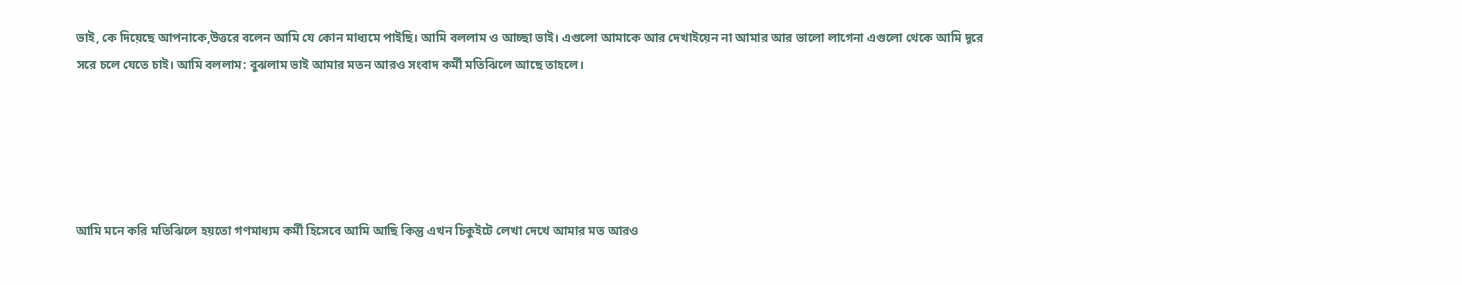ভাই, কে দিয়েছে আপনাকে,উত্তরে বলেন আমি যে কোন মাধ্যমে পাইছি। আমি বললাম ও আচ্ছা ভাই। এগুলো আমাকে আর দেখাইয়েন না আমার আর ভালো লাগেনা এগুলো থেকে আমি দূরে সরে চলে যেতে চাই। আমি বললাম: বুঝলাম ভাই আমার মতন আরও সংবাদ কর্মী মতিঝিলে আছে তাহলে।





আমি মনে করি মতিঝিলে হয়তো গণমাধ্যম কর্মী হিসেবে আমি আছি কিন্তু এখন চিকুইটে লেখা দেখে আমার মত আরও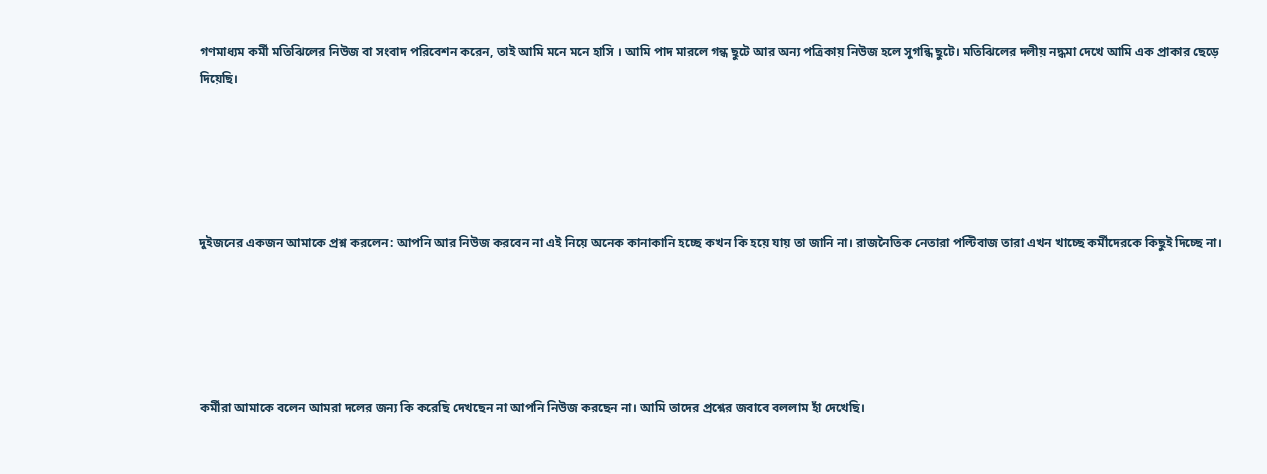গণমাধ্যম কর্মী মতিঝিলের নিউজ বা সংবাদ পরিবেশন করেন, তাই আমি মনে মনে হাসি । আমি পাদ মারলে গন্ধ ছুটে আর অন্য পত্রিকায় নিউজ হলে সুগন্ধি ছুটে। মতিঝিলের দলীয় নদ্ধমা দেখে আমি এক প্রাকার ছেড়ে দিয়েছি।





দুইজনের একজন আমাকে প্রশ্ন করলেন: আপনি আর নিউজ করবেন না এই নিয়ে অনেক কানাকানি হচ্ছে কখন কি হয়ে যায় তা জানি না। রাজনৈতিক নেতারা পল্টিবাজ তারা এখন খাচ্ছে কর্মীদেরকে কিছুই দিচ্ছে না।





কর্মীরা আমাকে বলেন আমরা দলের জন্য কি করেছি দেখছেন না আপনি নিউজ করছেন না। আমি তাদের প্রশ্নের জবাবে বললাম হাঁ দেখেছি।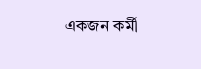একজন কর্মী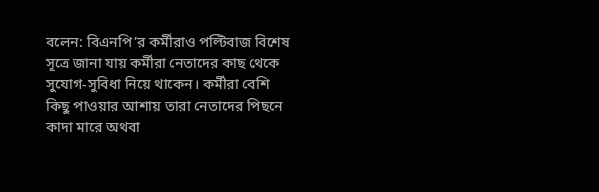বলেন: বিএনপি’র কর্মীরাও পল্টিবাজ বিশেষ সূত্রে জানা যায় কর্মীরা নেতাদের কাছ থেকে সুযোগ-সুবিধা নিয়ে থাকেন। কর্মীরা বেশি কিছু পাওয়ার আশায় তারা নেতাদের পিছনে কাদা মারে অথবা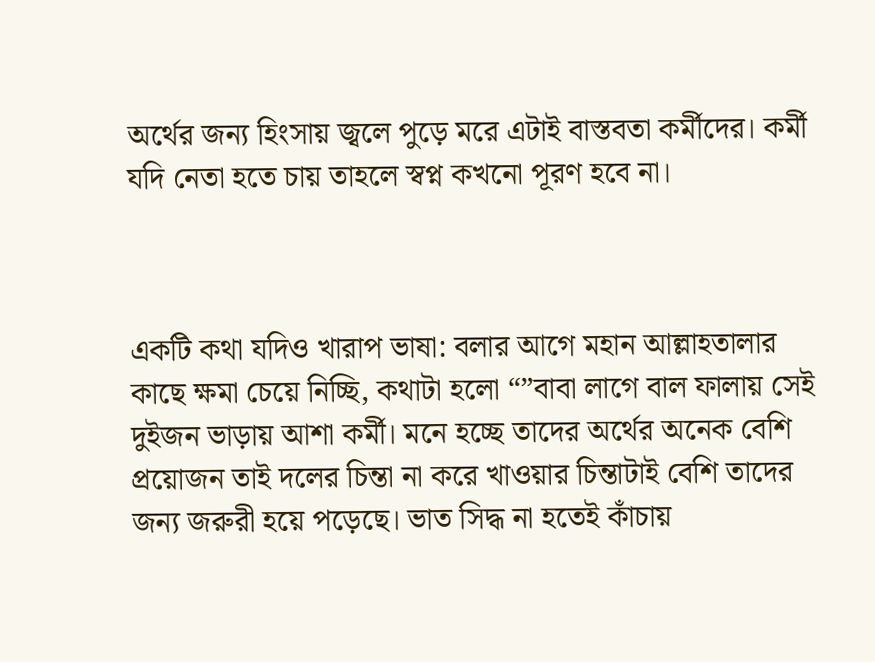অর্থের জন্য হিংসায় জ্বলে পুড়ে মরে এটাই বাস্তবতা কর্মীদের। কর্মী যদি নেতা হতে চায় তাহলে স্বপ্ন কখনো পূরণ হবে না।



একটি কথা যদিও খারাপ ভাষা: বলার আগে মহান আল্লাহতালার কাছে ক্ষমা চেয়ে নিচ্ছি, কথাটা হলো “”বাবা লাগে বাল ফালায় সেই দুইজন ভাড়ায় আশা কর্মী। মনে হচ্ছে তাদের অর্থের অনেক বেশি প্রয়োজন তাই দলের চিন্তা না করে খাওয়ার চিন্তাটাই বেশি তাদের জন্য জরুরী হয়ে পড়েছে। ভাত সিদ্ধ না হতেই কাঁচায়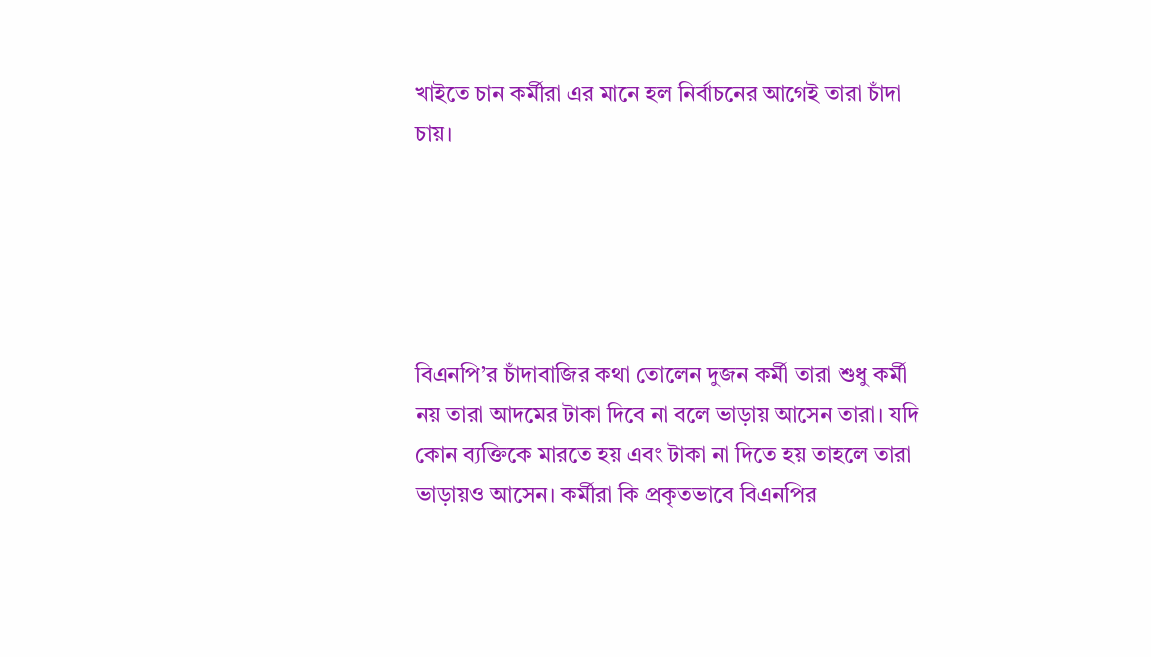খাইতে চান কর্মীরা এর মানে হল নির্বাচনের আগেই তারা চাঁদা চায়।





বিএনপি’র চাঁদাবাজির কথা তোলেন দুজন কর্মী তারা শুধু কর্মী নয় তারা আদমের টাকা দিবে না বলে ভাড়ায় আসেন তারা। যদি কোন ব্যক্তিকে মারতে হয় এবং টাকা না দিতে হয় তাহলে তারা ভাড়ায়ও আসেন। কর্মীরা কি প্রকৃতভাবে বিএনপির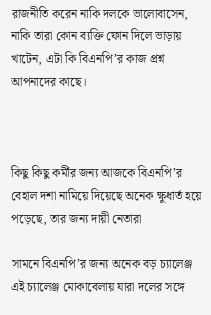রাজনীতি করেন নাকি দলকে ভালোবাসেন, নাকি তারা কোন ব্যক্তি ফোন দিলে ভাড়ায় খাটেন, এটা কি বিএনপি’র কাজ প্রশ্ন আপনাদের কাছে।



কিছু কিছু কর্মীর জন্য আজকে বিএনপি’র বেহাল দশা নামিয়ে দিয়েছে অনেক ক্ষুধার্ত হয়ে পড়েছে, তার জন্য দায়ী নেতারা

সামনে বিএনপি’র জন্য অনেক বড় চ্যালেঞ্জ এই চ্যালেঞ্জ মোকাবেলায় যারা দলের সঙ্গে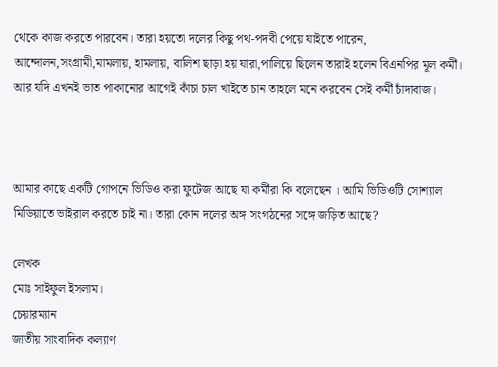থেকে কাজ করতে পারবেন। তারা হয়তো দলের কিছু পথ-পদবী পেয়ে যাইতে পারেন, আন্দোলন,সংগ্রামী,মামলায়, হামলায়, বালিশ ছাড়া হয় যারা,পালিয়ে ছিলেন তারাই হলেন বিএনপির মূল কর্মী। আর যদি এখনই ভাত পাকানোর আগেই কাঁচা চাল খাইতে চান তাহলে মনে করবেন সেই কর্মী চাঁদাবাজ।



আমার কাছে একটি গোপনে ভিডিও করা ফুটেজ আছে যা কর্মীরা কি বলেছেন । আমি ভিডিওটি সোশ্যাল মিডিয়াতে ভাইরাল করতে চাই না। তারা কোন দলের অঙ্গ সংগঠনের সঙ্গে জড়িত আছে?

লেখক
মোঃ সাইফুল ইসলাম।
চেয়ারম্যান
জাতীয় সাংবাদিক কল্যাণ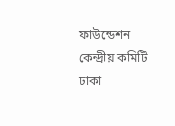ফাউন্ডেশন
কেন্দ্রীয় কমিটি ঢাকা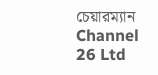চেয়ারম্যান
Channel 26 Ltd